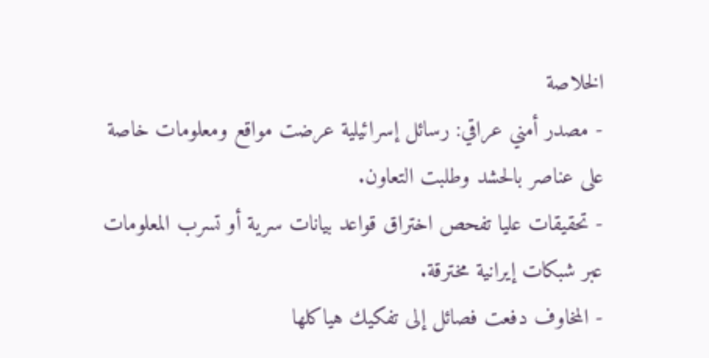الخلاصة
- مصدر أمني عراقي: رسائل إسرائيلية عرضت مواقع ومعلومات خاصة على عناصر بالحشد وطلبت التعاون.
- تحقيقات عليا تفحص اختراق قواعد بيانات سرية أو تسرب المعلومات عبر شبكات إيرانية مخترقة.
- المخاوف دفعت فصائل إلى تفكيك هياكلها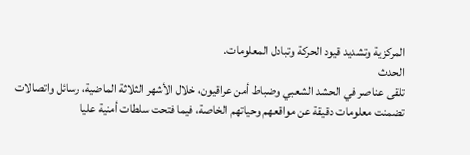المركزية وتشديد قيود الحركة وتبادل المعلومات.
الحدث
تلقى عناصر في الحشد الشعبي وضباط أمن عراقيون، خلال الأشهر الثلاثة الماضية، رسائل واتصالات تضمنت معلومات دقيقة عن مواقعهم وحياتهم الخاصة، فيما فتحت سلطات أمنية عليا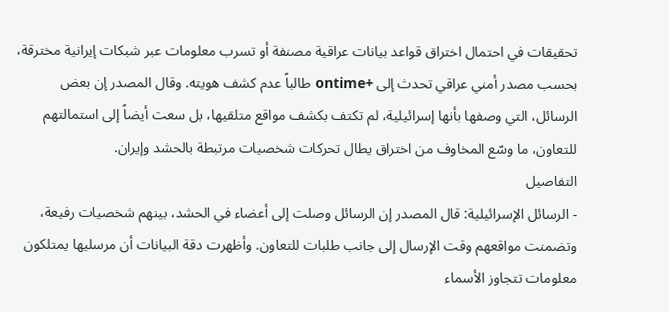تحقيقات في احتمال اختراق قواعد بيانات عراقية مصنفة أو تسرب معلومات عبر شبكات إيرانية مخترقة، بحسب مصدر أمني عراقي تحدث إلى +ontime طالباً عدم كشف هويته. وقال المصدر إن بعض الرسائل، التي وصفها بأنها إسرائيلية، لم تكتف بكشف مواقع متلقيها، بل سعت أيضاً إلى استمالتهم للتعاون، ما وسّع المخاوف من اختراق يطال تحركات شخصيات مرتبطة بالحشد وإيران.
التفاصيل
- الرسائل الإسرائيلية: قال المصدر إن الرسائل وصلت إلى أعضاء في الحشد، بينهم شخصيات رفيعة، وتضمنت مواقعهم وقت الإرسال إلى جانب طلبات للتعاون. وأظهرت دقة البيانات أن مرسليها يمتلكون معلومات تتجاوز الأسماء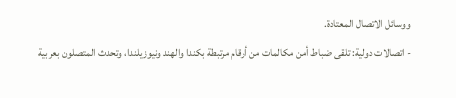ووسائل الاتصال المعتادة.
- اتصالات دولية: تلقى ضباط أمن مكالمات من أرقام مرتبطة بكندا والهند ونيوزيلندا، وتحدث المتصلون بعربية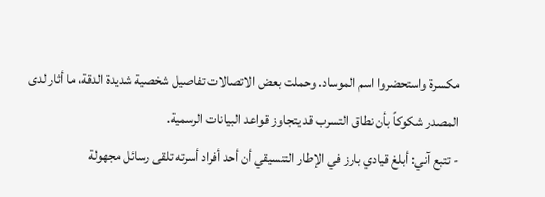مكسرة واستحضروا اسم الموساد. وحملت بعض الاتصالات تفاصيل شخصية شديدة الدقة، ما أثار لدى المصدر شكوكاً بأن نطاق التسرب قد يتجاوز قواعد البيانات الرسمية.
- تتبع آني: أبلغ قيادي بارز في الإطار التنسيقي أن أحد أفراد أسرته تلقى رسائل مجهولة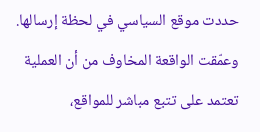حددت موقع السياسي في لحظة إرسالها. وعمّقت الواقعة المخاوف من أن العملية تعتمد على تتبع مباشر للمواقع،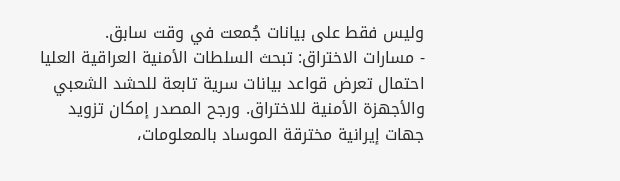وليس فقط على بيانات جُمعت في وقت سابق.
- مسارات الاختراق: تبحث السلطات الأمنية العراقية العليا احتمال تعرض قواعد بيانات سرية تابعة للحشد الشعبي والأجهزة الأمنية للاختراق. ورجح المصدر إمكان تزويد جهات إيرانية مخترقة الموساد بالمعلومات،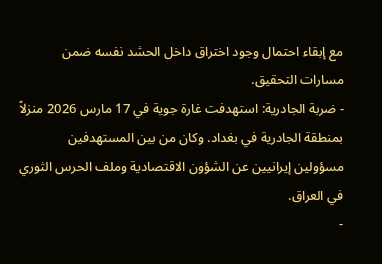مع إبقاء احتمال وجود اختراق داخل الحشد نفسه ضمن مسارات التحقيق.
- ضربة الجادرية: استهدفت غارة جوية في 17 مارس 2026 منزلاً بمنطقة الجادرية في بغداد. وكان من بين المستهدفين مسؤولين إيرانيين عن الشؤون الاقتصادية وملف الحرس الثوري في العراق.
-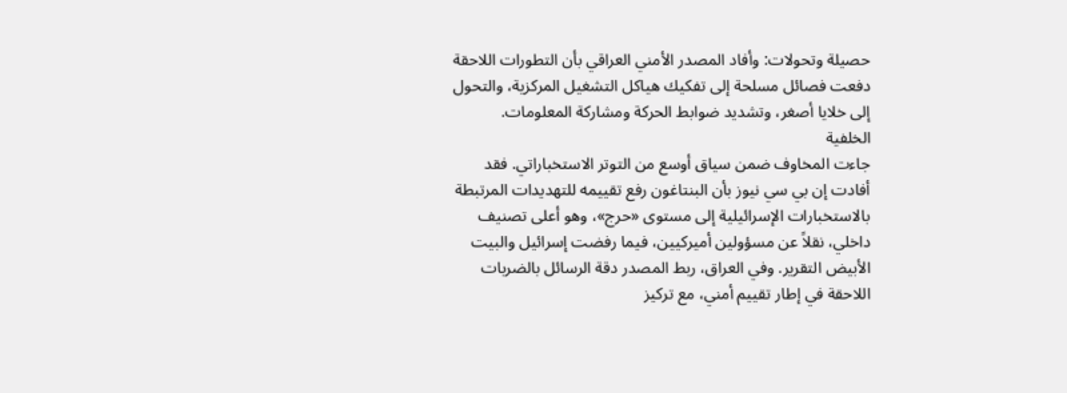حصيلة وتحولات: وأفاد المصدر الأمني العراقي بأن التطورات اللاحقة دفعت فصائل مسلحة إلى تفكيك هياكل التشغيل المركزية، والتحول إلى خلايا أصغر، وتشديد ضوابط الحركة ومشاركة المعلومات.
الخلفية
جاءت المخاوف ضمن سياق أوسع من التوتر الاستخباراتي. فقد أفادت إن بي سي نيوز بأن البنتاغون رفع تقييمه للتهديدات المرتبطة بالاستخبارات الإسرائيلية إلى مستوى «حرج»، وهو أعلى تصنيف داخلي، نقلاً عن مسؤولين أميركيين، فيما رفضت إسرائيل والبيت الأبيض التقرير. وفي العراق، ربط المصدر دقة الرسائل بالضربات اللاحقة في إطار تقييم أمني، مع تركيز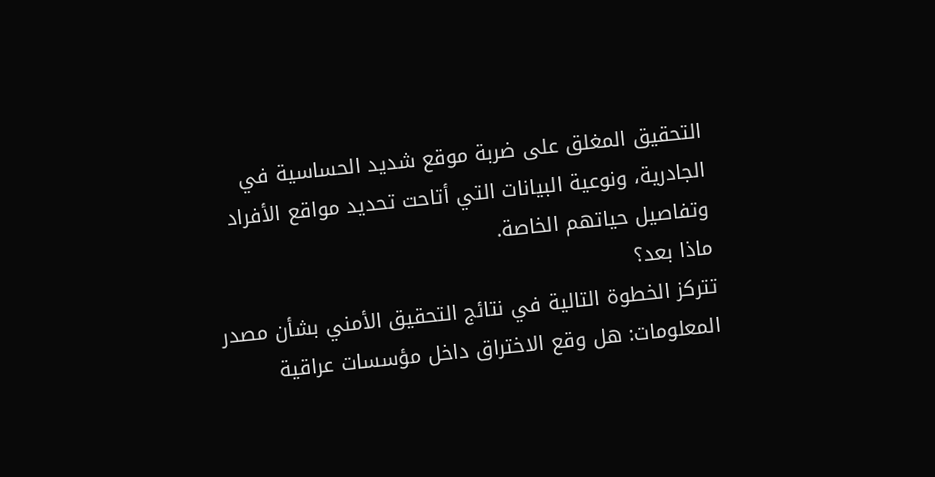التحقيق المغلق على ضربة موقع شديد الحساسية في الجادرية، ونوعية البيانات التي أتاحت تحديد مواقع الأفراد وتفاصيل حياتهم الخاصة.
ماذا بعد؟
تتركز الخطوة التالية في نتائج التحقيق الأمني بشأن مصدر المعلومات: هل وقع الاختراق داخل مؤسسات عراقية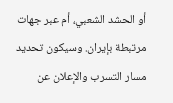أو الحشد الشعبي، أم عبر جهات مرتبطة بإيران. وسيكون تحديد مسار التسرب والإعلان عن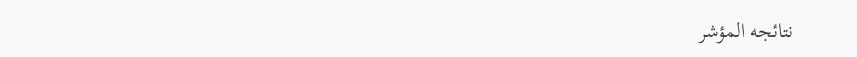نتائجه المؤشر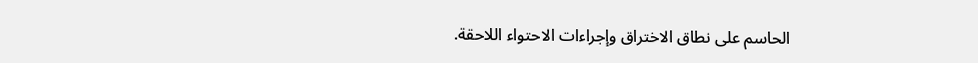الحاسم على نطاق الاختراق وإجراءات الاحتواء اللاحقة.